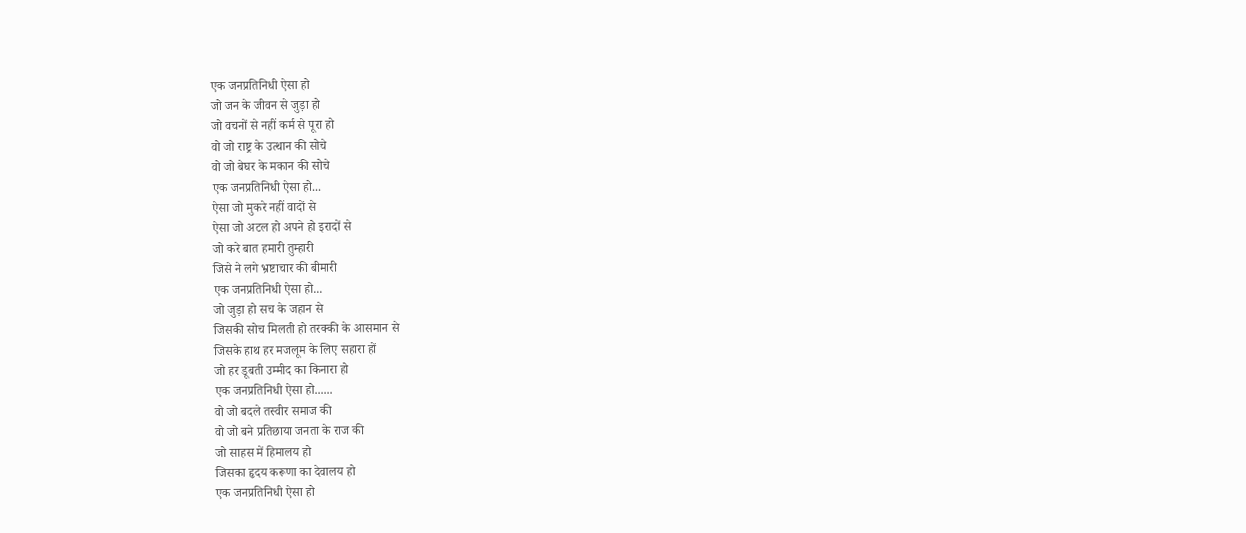एक जनप्रतिनिधी ऐसा हो
जो जन के जीवन से जुड़ा हो
जो वचनों से नहीं कर्म से पूरा हो
वो जो राष्ट्र के उत्थान की सोचे
वो जो बेघर के मकान की सोचे
एक जनप्रतिनिधी ऐसा हो...
ऐसा जो मुकरे नहीं वादों से
ऐसा जो अटल हो अपने हो इरादों से
जो करे बात हमारी तुम्हारी
जिसे ने लगे भ्रष्टाचार की बीमारी
एक जनप्रतिनिधी ऐसा हो...
जो जुड़ा हो सच के जहान से
जिसकी सोच मिलती हो तरक्की के आसमान से
जिसके हाथ हर मजलूम के लिए सहारा हों
जो हर डूबती उम्मीद का किनारा हो
एक जनप्रतिनिधी ऐसा हो......
वो जो बदले तस्वीर समाज की
वो जो बने प्रतिछाया जनता के राज की
जो साहस में हिमालय हो
जिसका हृदय करूणा का देवालय हो
एक जनप्रतिनिधी ऐसा हो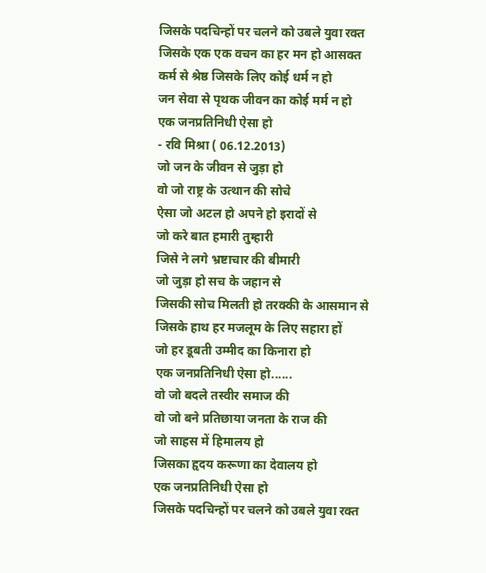जिसके पदचिन्हों पर चलने को उबले युवा रक्त
जिसके एक एक वचन का हर मन हो आसक्त
कर्म से श्रेष्ठ जिसके लिए कोई धर्म न हो
जन सेवा से पृथक जीवन का कोई मर्म न हो
एक जनप्रतिनिधी ऐसा हो
- रवि मिश्रा ( 06.12.2013)
जो जन के जीवन से जुड़ा हो
वो जो राष्ट्र के उत्थान की सोचे
ऐसा जो अटल हो अपने हो इरादों से
जो करे बात हमारी तुम्हारी
जिसे ने लगे भ्रष्टाचार की बीमारी
जो जुड़ा हो सच के जहान से
जिसकी सोच मिलती हो तरक्की के आसमान से
जिसके हाथ हर मजलूम के लिए सहारा हों
जो हर डूबती उम्मीद का किनारा हो
एक जनप्रतिनिधी ऐसा हो......
वो जो बदले तस्वीर समाज की
वो जो बने प्रतिछाया जनता के राज की
जो साहस में हिमालय हो
जिसका हृदय करूणा का देवालय हो
एक जनप्रतिनिधी ऐसा हो
जिसके पदचिन्हों पर चलने को उबले युवा रक्त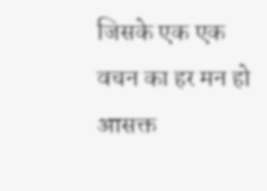जिसके एक एक वचन का हर मन हो आसक्त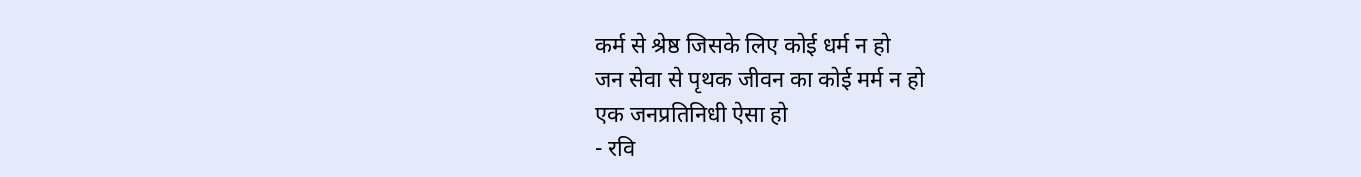कर्म से श्रेष्ठ जिसके लिए कोई धर्म न हो
जन सेवा से पृथक जीवन का कोई मर्म न हो
एक जनप्रतिनिधी ऐसा हो
- रवि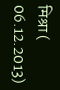मिश्रा ( 06.12.2013)